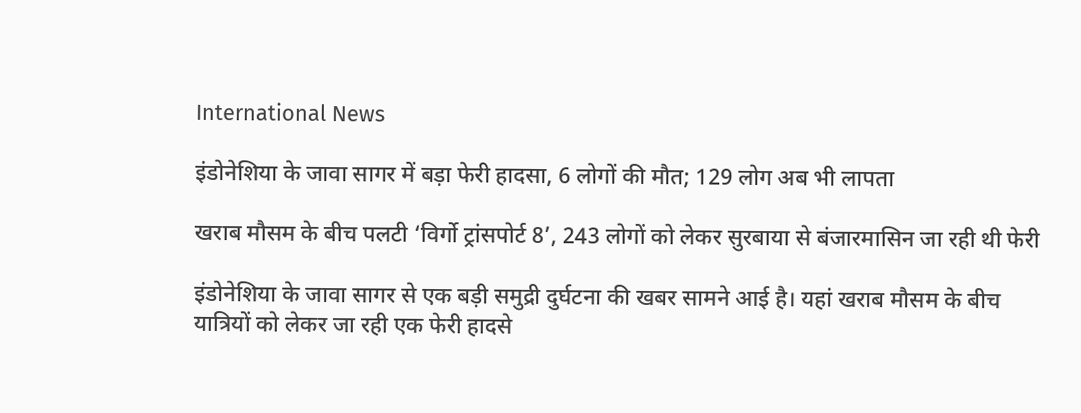International News

इंडोनेशिया के जावा सागर में बड़ा फेरी हादसा, 6 लोगों की मौत; 129 लोग अब भी लापता

खराब मौसम के बीच पलटी ‘विर्गो ट्रांसपोर्ट 8’, 243 लोगों को लेकर सुरबाया से बंजारमासिन जा रही थी फेरी

इंडोनेशिया के जावा सागर से एक बड़ी समुद्री दुर्घटना की खबर सामने आई है। यहां खराब मौसम के बीच यात्रियों को लेकर जा रही एक फेरी हादसे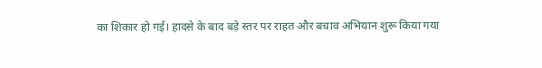का शिकार हो गई। हादसे के बाद बड़े स्तर पर राहत और बचाव अभियान शुरू किया गया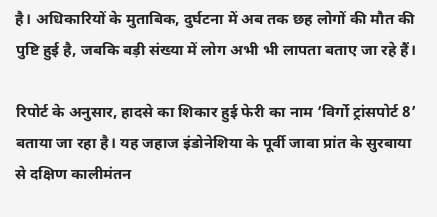है। अधिकारियों के मुताबिक, दुर्घटना में अब तक छह लोगों की मौत की पुष्टि हुई है, जबकि बड़ी संख्या में लोग अभी भी लापता बताए जा रहे हैं।

रिपोर्ट के अनुसार, हादसे का शिकार हुई फेरी का नाम ‘विर्गो ट्रांसपोर्ट 8’ बताया जा रहा है। यह जहाज इंडोनेशिया के पूर्वी जावा प्रांत के सुरबाया से दक्षिण कालीमंतन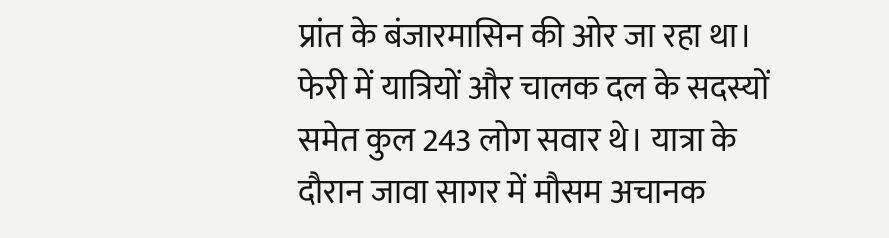प्रांत के बंजारमासिन की ओर जा रहा था। फेरी में यात्रियों और चालक दल के सदस्यों समेत कुल 243 लोग सवार थे। यात्रा के दौरान जावा सागर में मौसम अचानक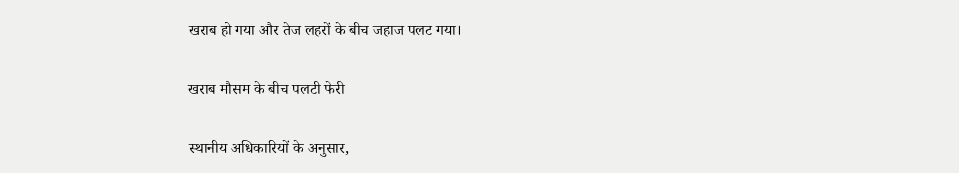खराब हो गया और तेज लहरों के बीच जहाज पलट गया।

खराब मौसम के बीच पलटी फेरी

स्थानीय अधिकारियों के अनुसार,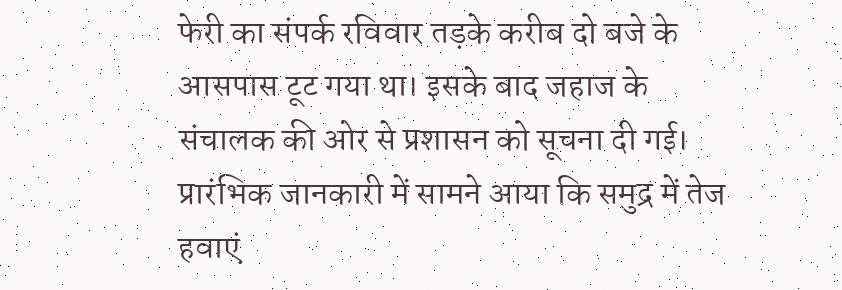फेरी का संपर्क रविवार तड़के करीब दो बजे के आसपास टूट गया था। इसके बाद जहाज के संचालक की ओर से प्रशासन को सूचना दी गई। प्रारंभिक जानकारी में सामने आया कि समुद्र में तेज हवाएं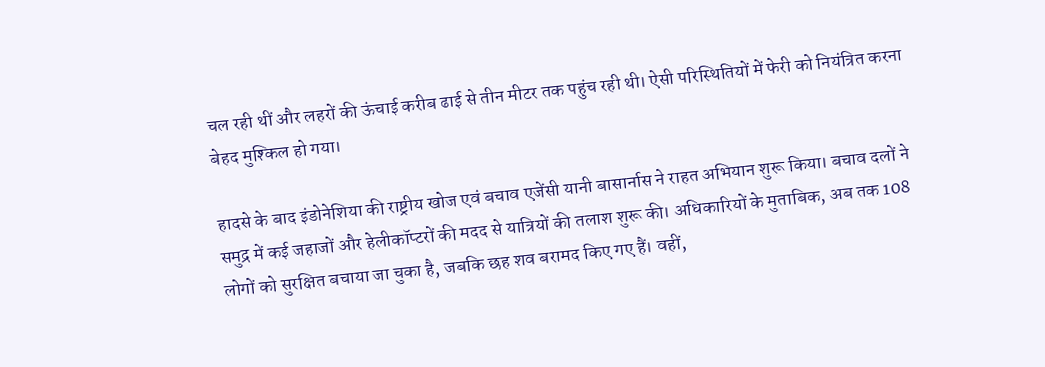चल रही थीं और लहरों की ऊंचाई करीब ढाई से तीन मीटर तक पहुंच रही थी। ऐसी परिस्थितियों में फेरी को नियंत्रित करना बेहद मुश्किल हो गया।

हादसे के बाद इंडोनेशिया की राष्ट्रीय खोज एवं बचाव एजेंसी यानी बासार्नास ने राहत अभियान शुरू किया। बचाव दलों ने समुद्र में कई जहाजों और हेलीकॉप्टरों की मदद से यात्रियों की तलाश शुरू की। अधिकारियों के मुताबिक, अब तक 108 लोगों को सुरक्षित बचाया जा चुका है, जबकि छह शव बरामद किए गए हैं। वहीं,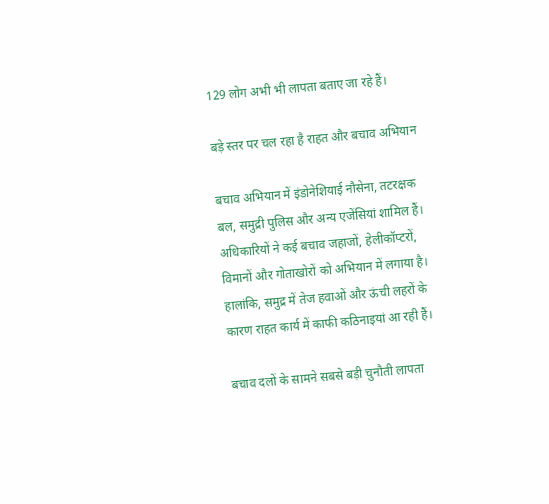129 लोग अभी भी लापता बताए जा रहे हैं।

बड़े स्तर पर चल रहा है राहत और बचाव अभियान

बचाव अभियान में इंडोनेशियाई नौसेना, तटरक्षक बल, समुद्री पुलिस और अन्य एजेंसियां शामिल हैं। अधिकारियों ने कई बचाव जहाजों, हेलीकॉप्टरों, विमानों और गोताखोरों को अभियान में लगाया है। हालांकि, समुद्र में तेज हवाओं और ऊंची लहरों के कारण राहत कार्य में काफी कठिनाइयां आ रही हैं।

बचाव दलों के सामने सबसे बड़ी चुनौती लापता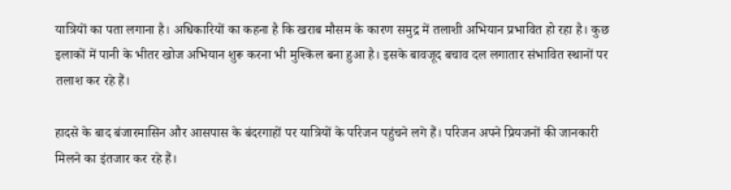यात्रियों का पता लगाना है। अधिकारियों का कहना है कि खराब मौसम के कारण समुद्र में तलाशी अभियान प्रभावित हो रहा है। कुछ इलाकों में पानी के भीतर खोज अभियान शुरू करना भी मुश्किल बना हुआ है। इसके बावजूद बचाव दल लगातार संभावित स्थानों पर तलाश कर रहे हैं।

हादसे के बाद बंजारमासिन और आसपास के बंदरगाहों पर यात्रियों के परिजन पहुंचने लगे हैं। परिजन अपने प्रियजनों की जानकारी मिलने का इंतजार कर रहे हैं।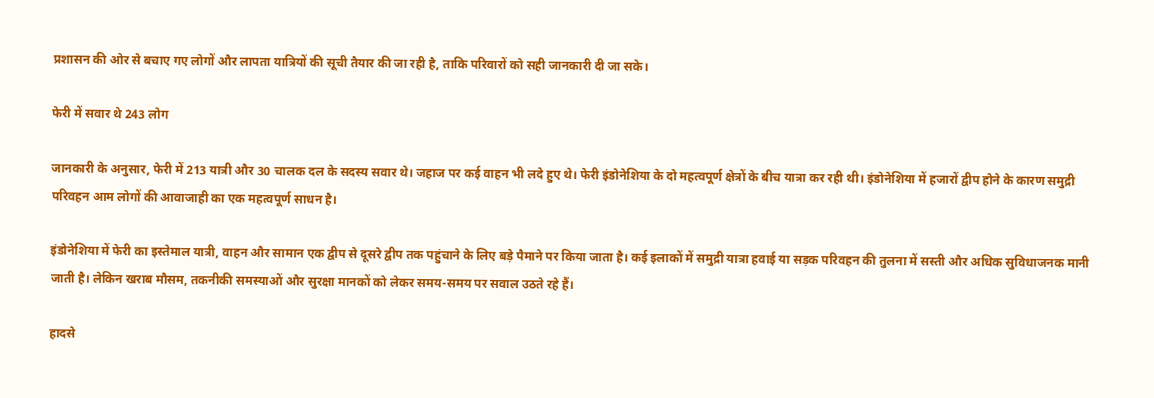प्रशासन की ओर से बचाए गए लोगों और लापता यात्रियों की सूची तैयार की जा रही है, ताकि परिवारों को सही जानकारी दी जा सके।

फेरी में सवार थे 243 लोग

जानकारी के अनुसार, फेरी में 213 यात्री और 30 चालक दल के सदस्य सवार थे। जहाज पर कई वाहन भी लदे हुए थे। फेरी इंडोनेशिया के दो महत्वपूर्ण क्षेत्रों के बीच यात्रा कर रही थी। इंडोनेशिया में हजारों द्वीप होने के कारण समुद्री परिवहन आम लोगों की आवाजाही का एक महत्वपूर्ण साधन है।

इंडोनेशिया में फेरी का इस्तेमाल यात्री, वाहन और सामान एक द्वीप से दूसरे द्वीप तक पहुंचाने के लिए बड़े पैमाने पर किया जाता है। कई इलाकों में समुद्री यात्रा हवाई या सड़क परिवहन की तुलना में सस्ती और अधिक सुविधाजनक मानी जाती है। लेकिन खराब मौसम, तकनीकी समस्याओं और सुरक्षा मानकों को लेकर समय-समय पर सवाल उठते रहे हैं।

हादसे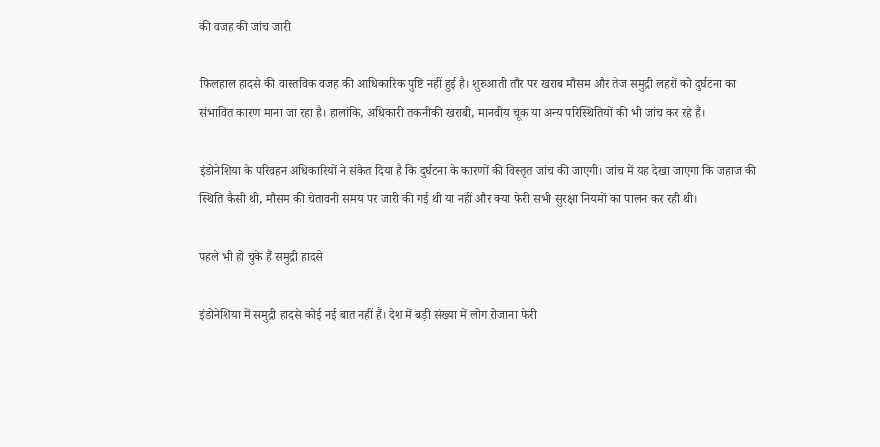की वजह की जांच जारी

फिलहाल हादसे की वास्तविक वजह की आधिकारिक पुष्टि नहीं हुई है। शुरुआती तौर पर खराब मौसम और तेज समुद्री लहरों को दुर्घटना का संभावित कारण माना जा रहा है। हालांकि, अधिकारी तकनीकी खराबी, मानवीय चूक या अन्य परिस्थितियों की भी जांच कर रहे हैं।

इंडोनेशिया के परिवहन अधिकारियों ने संकेत दिया है कि दुर्घटना के कारणों की विस्तृत जांच की जाएगी। जांच में यह देखा जाएगा कि जहाज की स्थिति कैसी थी, मौसम की चेतावनी समय पर जारी की गई थी या नहीं और क्या फेरी सभी सुरक्षा नियमों का पालन कर रही थी।

पहले भी हो चुके हैं समुद्री हादसे

इंडोनेशिया में समुद्री हादसे कोई नई बात नहीं हैं। देश में बड़ी संख्या में लोग रोजाना फेरी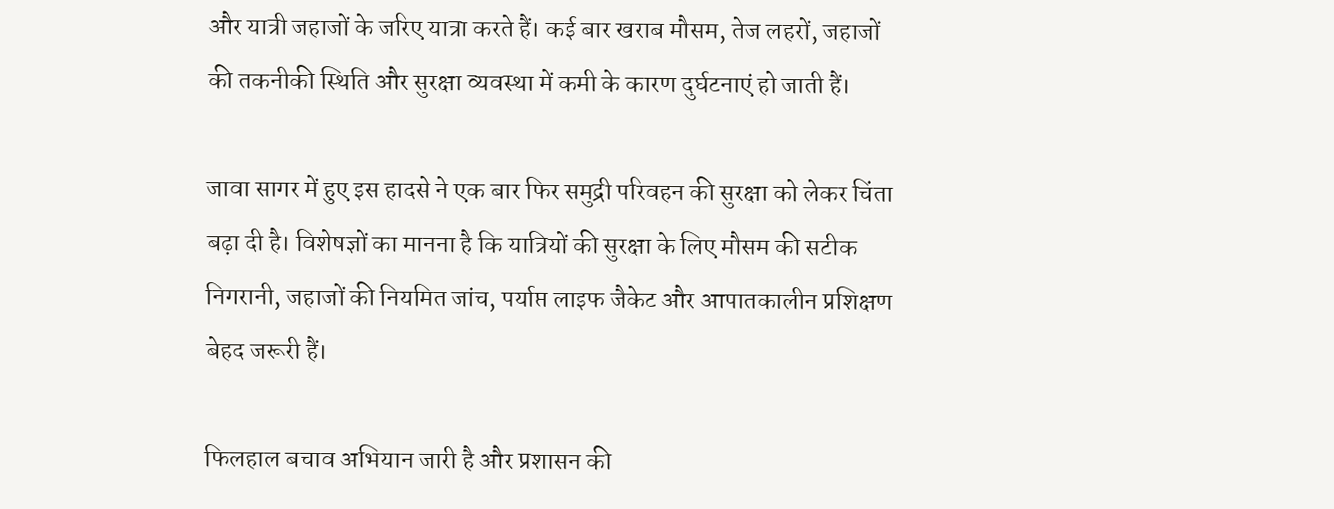और यात्री जहाजों के जरिए यात्रा करते हैं। कई बार खराब मौसम, तेज लहरों, जहाजों की तकनीकी स्थिति और सुरक्षा व्यवस्था में कमी के कारण दुर्घटनाएं हो जाती हैं।

जावा सागर में हुए इस हादसे ने एक बार फिर समुद्री परिवहन की सुरक्षा को लेकर चिंता बढ़ा दी है। विशेषज्ञों का मानना है कि यात्रियों की सुरक्षा के लिए मौसम की सटीक निगरानी, जहाजों की नियमित जांच, पर्याप्त लाइफ जैकेट और आपातकालीन प्रशिक्षण बेहद जरूरी हैं।

फिलहाल बचाव अभियान जारी है और प्रशासन की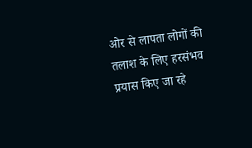ओर से लापता लोगों की तलाश के लिए हरसंभव प्रयास किए जा रहे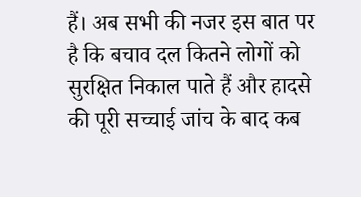हैं। अब सभी की नजर इस बात पर है कि बचाव दल कितने लोगों को सुरक्षित निकाल पाते हैं और हादसे की पूरी सच्चाई जांच के बाद कब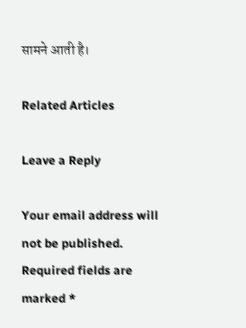सामने आती है।

Related Articles

Leave a Reply

Your email address will not be published. Required fields are marked *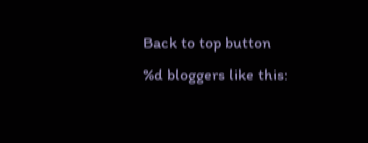Back to top button
%d bloggers like this: